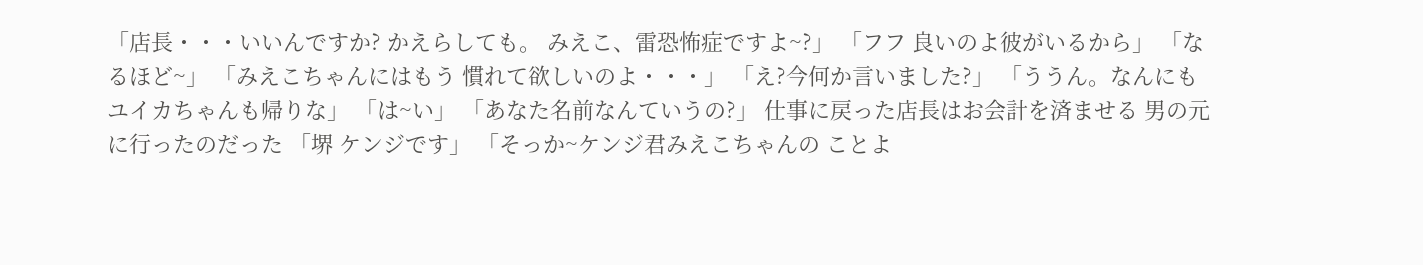「店長・・・いいんですか? かえらしても。 みえこ、雷恐怖症ですよ~?」 「フフ 良いのよ彼がいるから」 「なるほど~」 「みえこちゃんにはもう 慣れて欲しいのよ・・・」 「え?今何か言いました?」 「ううん。なんにも ユイカちゃんも帰りな」 「は~い」 「あなた名前なんていうの?」 仕事に戻った店長はお会計を済ませる 男の元に行ったのだった 「堺 ケンジです」 「そっか~ケンジ君みえこちゃんの ことよ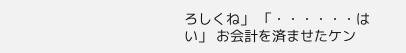ろしくね」 「・・・・・・はい」 お会計を済ませたケン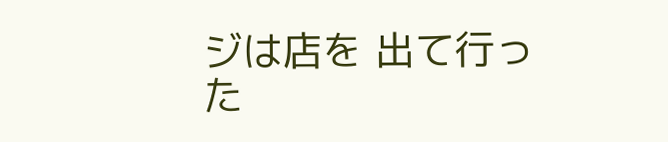ジは店を 出て行った